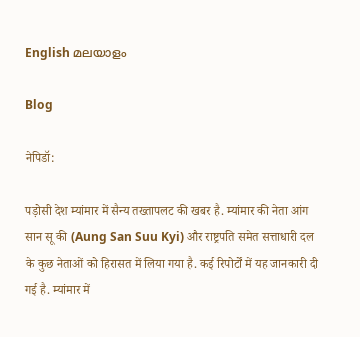English മലയാളം

Blog

नेपिडॉ:

पड़ोसी देश म्यांमार में सैन्य तख्तापलट की खबर है. म्यांमार की नेता आंग सान सू की (Aung San Suu Kyi) और राष्ट्रपति समेत सत्ताधारी दल के कुछ नेताओं को हिरासत में लिया गया है. कई रिपोर्टों में यह जानकारी दी गई है. म्यांमार में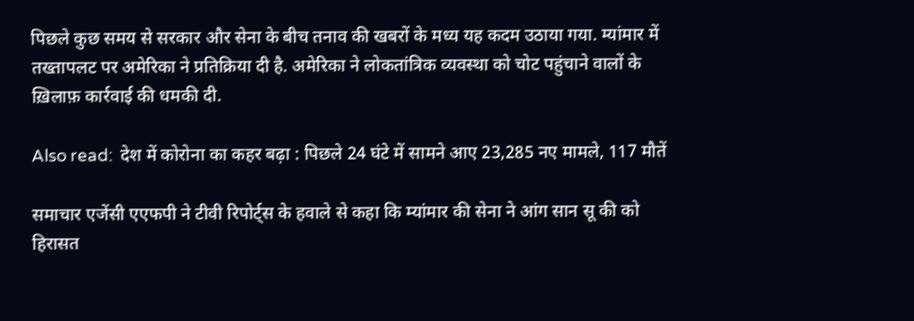पिछले कुछ समय से सरकार और सेना के बीच तनाव की खबरों के मध्य यह कदम उठाया गया. म्यांमार में तख्तापलट पर अमेरिका ने प्रतिक्रिया दी है. अमेरिका ने लोकतांत्रिक व्यवस्था को चोट पहुंचाने वालों के ख़िलाफ़ कार्रवाई की धमकी दी.

Also read:  देश में कोरोना का कहर बढ़ा : पिछले 24 घंटे में सामने आए 23,285 नए मामले, 117 मौतें

समाचार एजेंसी एएफपी ने टीवी रिपोर्ट्स के हवाले से कहा कि म्यांमार की सेना ने आंग सान सू की को हिरासत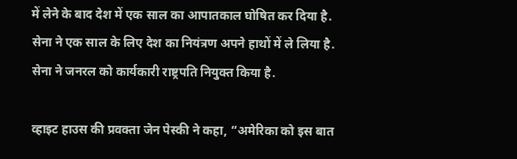में लेने के बाद देश में एक साल का आपातकाल घोषित कर दिया है. सेना ने एक साल के लिए देश का नियंत्रण अपने हाथों में ले लिया है. सेना ने जनरल को कार्यकारी राष्ट्रपति नियुक्त किया है.

व्हाइट हाउस की प्रवक्ता जेन पेस्की ने कहा, “अमेरिका को इस बात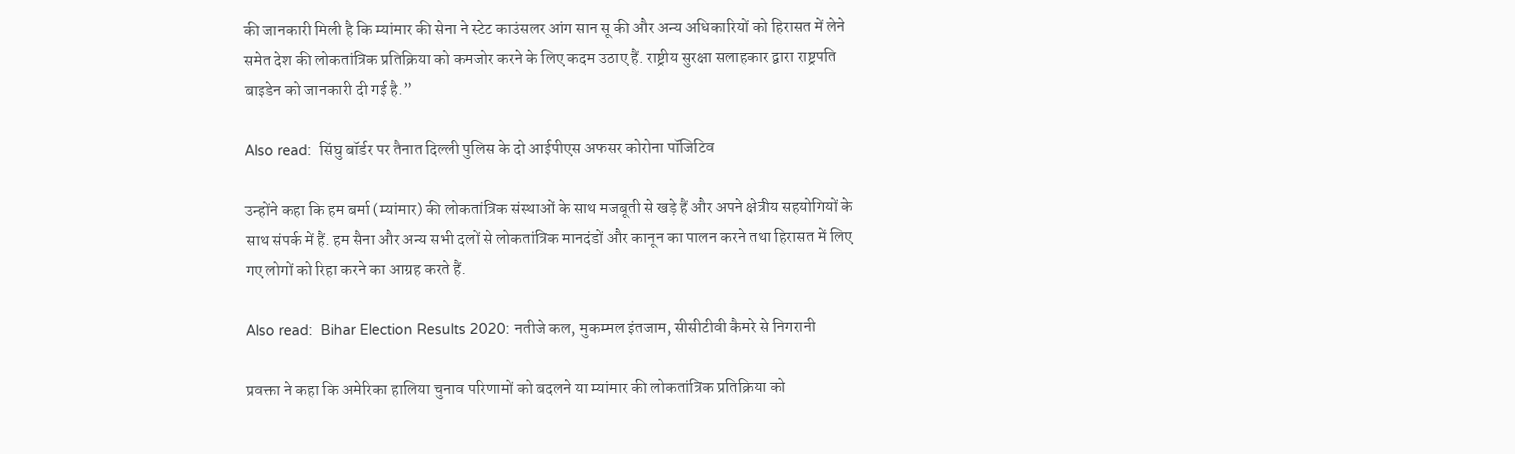की जानकारी मिली है कि म्यांमार की सेना ने स्टेट काउंसलर आंग सान सू की और अन्य अधिकारियों को हिरासत में लेने समेत देश की लोकतांत्रिक प्रतिक्रिया को कमजोर करने के लिए कदम उठाए हैं. राष्ट्रीय सुरक्षा सलाहकार द्वारा राष्ट्रपति बाइडेन को जानकारी दी गई है.”

Also read:  सिंघु बॉर्डर पर तैनात दिल्ली पुलिस के दो आईपीएस अफसर कोरोना पॉजिटिव

उन्होंने कहा कि हम बर्मा (म्यांमार) की लोकतांत्रिक संस्थाओं के साथ मजबूती से खड़े हैं और अपने क्षेत्रीय सहयोगियों के साथ संपर्क में हैं. हम सैना और अन्य सभी दलों से लोकतांत्रिक मानदंडों और कानून का पालन करने तथा हिरासत में लिए गए लोगों को रिहा करने का आग्रह करते हैं.

Also read:  Bihar Election Results 2020: नतीजे कल, मुकम्मल इंतजाम, सीसीटीवी कैमरे से निगरानी

प्रवक्ता ने कहा कि अमेरिका हालिया चुनाव परिणामों को बदलने या म्यांमार की लोकतांत्रिक प्रतिक्रिया को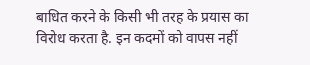बाधित करने के किसी भी तरह के प्रयास का विरोध करता है. इन कदमों को वापस नहीं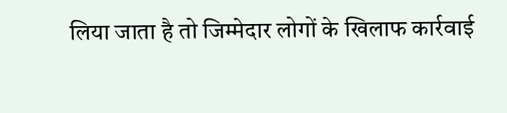लिया जाता है तो जिम्मेदार लोगों के खिलाफ कार्रवाई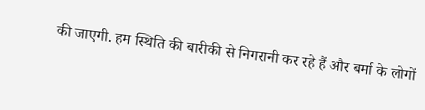की जाएगी. हम स्थिति की बारीकी से निगरानी कर रहे हैं और बर्मा के लोगों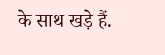के साथ खड़े हैं.